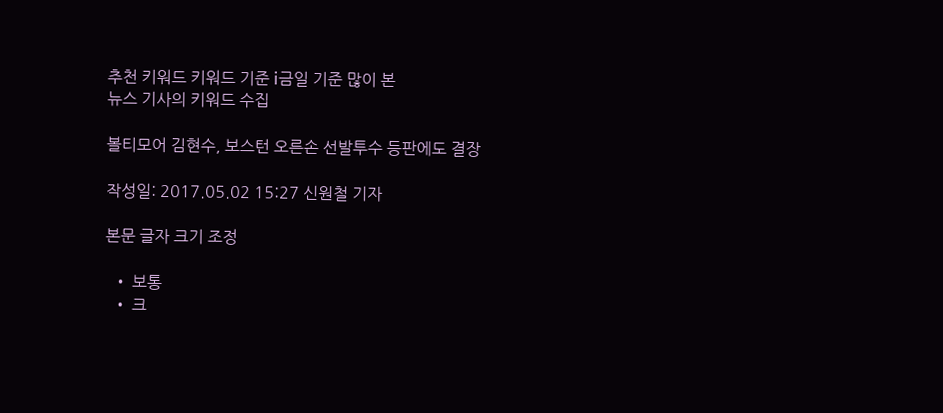추천 키워드 키워드 기준 i금일 기준 많이 본
뉴스 기사의 키워드 수집

볼티모어 김현수, 보스턴 오른손 선발투수 등판에도 결장

작성일: 2017.05.02 15:27 신원철 기자

본문 글자 크기 조정

  • 보통
  • 크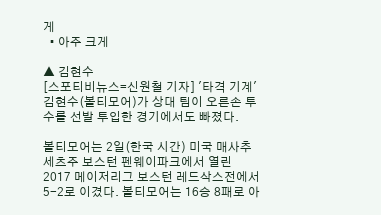게
  • 아주 크게

▲ 김현수
[스포티비뉴스=신원철 기자] '타격 기계' 김현수(볼티모어)가 상대 팀이 오른손 투수를 선발 투입한 경기에서도 빠졌다.

볼티모어는 2일(한국 시간) 미국 매사추세츠주 보스턴 펜웨이파크에서 열린 2017 메이저리그 보스턴 레드삭스전에서 5-2로 이겼다. 볼티모어는 16승 8패로 아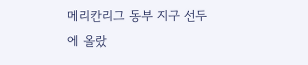메리칸리그 동부 지구 선두에 올랐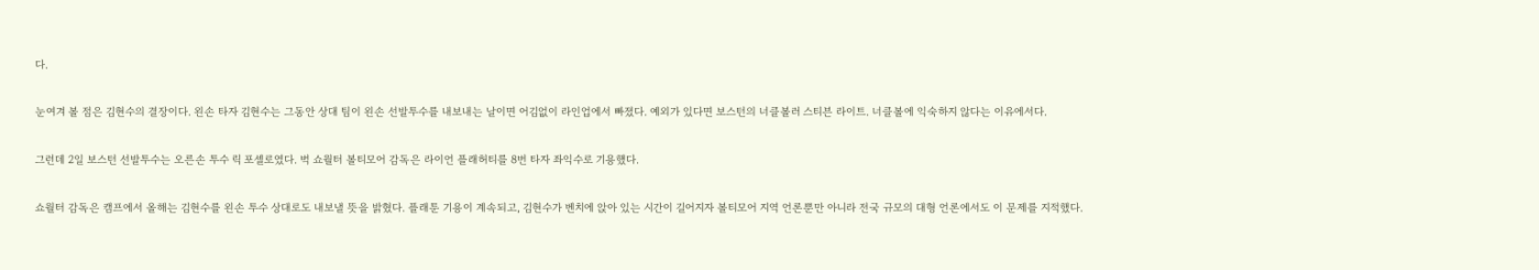다.

눈여겨 볼 점은 김현수의 결장이다. 왼손 타자 김현수는 그동안 상대 팀이 왼손 선발투수를 내보내는 날이면 어김없이 라인업에서 빠졌다. 예외가 있다면 보스턴의 너클볼러 스티븐 라이트. 너클볼에 익숙하지 않다는 이유에서다.

그런데 2일 보스턴 선발투수는 오른손 투수 릭 포셀로였다. 벅 쇼월터 볼티모어 감독은 라이언 플래허티를 8번 타자 좌익수로 기용했다.

쇼월터 감독은 캠프에서 올해는 김현수를 왼손 투수 상대로도 내보낼 뜻을 밝혔다. 플래툰 기용이 계속되고, 김현수가 벤치에 앉아 있는 시간이 길어지자 볼티모어 지역 언론뿐만 아니라 전국 규모의 대형 언론에서도 이 문제를 지적했다.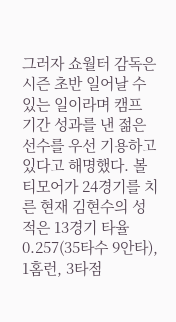그러자 쇼월터 감독은 시즌 초반 일어날 수 있는 일이라며 캠프 기간 성과를 낸 젊은 선수를 우선 기용하고 있다고 해명했다. 볼티모어가 24경기를 치른 현재 김현수의 성적은 13경기 타율 0.257(35타수 9안타), 1홈런, 3타점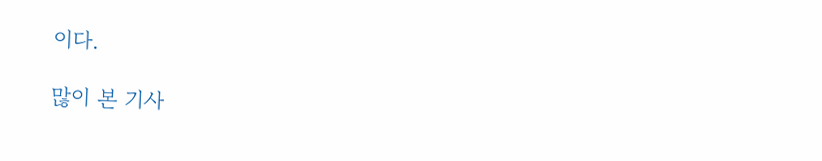이다.

많이 본 기사